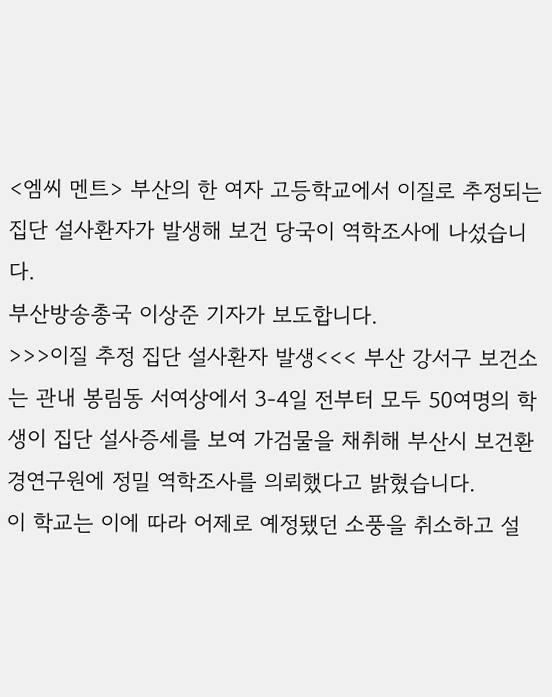<엠씨 멘트> 부산의 한 여자 고등학교에서 이질로 추정되는 집단 설사환자가 발생해 보건 당국이 역학조사에 나섰습니다.
부산방송총국 이상준 기자가 보도합니다.
>>>이질 추정 집단 설사환자 발생<<< 부산 강서구 보건소는 관내 봉림동 서여상에서 3-4일 전부터 모두 50여명의 학생이 집단 설사증세를 보여 가검물을 채취해 부산시 보건환경연구원에 정밀 역학조사를 의뢰했다고 밝혔습니다.
이 학교는 이에 따라 어제로 예정됐던 소풍을 취소하고 설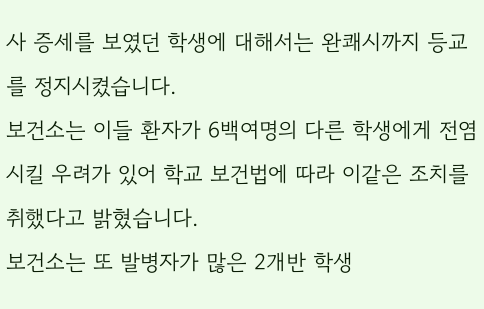사 증세를 보였던 학생에 대해서는 완쾌시까지 등교를 정지시켰습니다.
보건소는 이들 환자가 6백여명의 다른 학생에게 전염시킬 우려가 있어 학교 보건법에 따라 이같은 조치를 취했다고 밝혔습니다.
보건소는 또 발병자가 많은 2개반 학생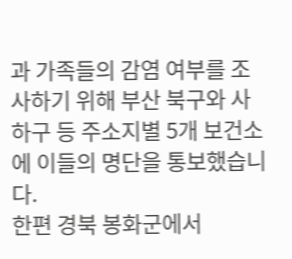과 가족들의 감염 여부를 조사하기 위해 부산 북구와 사하구 등 주소지별 5개 보건소에 이들의 명단을 통보했습니다.
한편 경북 봉화군에서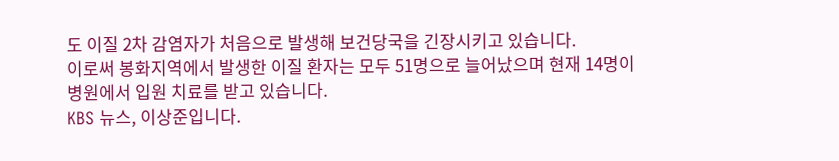도 이질 2차 감염자가 처음으로 발생해 보건당국을 긴장시키고 있습니다.
이로써 봉화지역에서 발생한 이질 환자는 모두 51명으로 늘어났으며 현재 14명이 병원에서 입원 치료를 받고 있습니다.
KBS 뉴스, 이상준입니다.